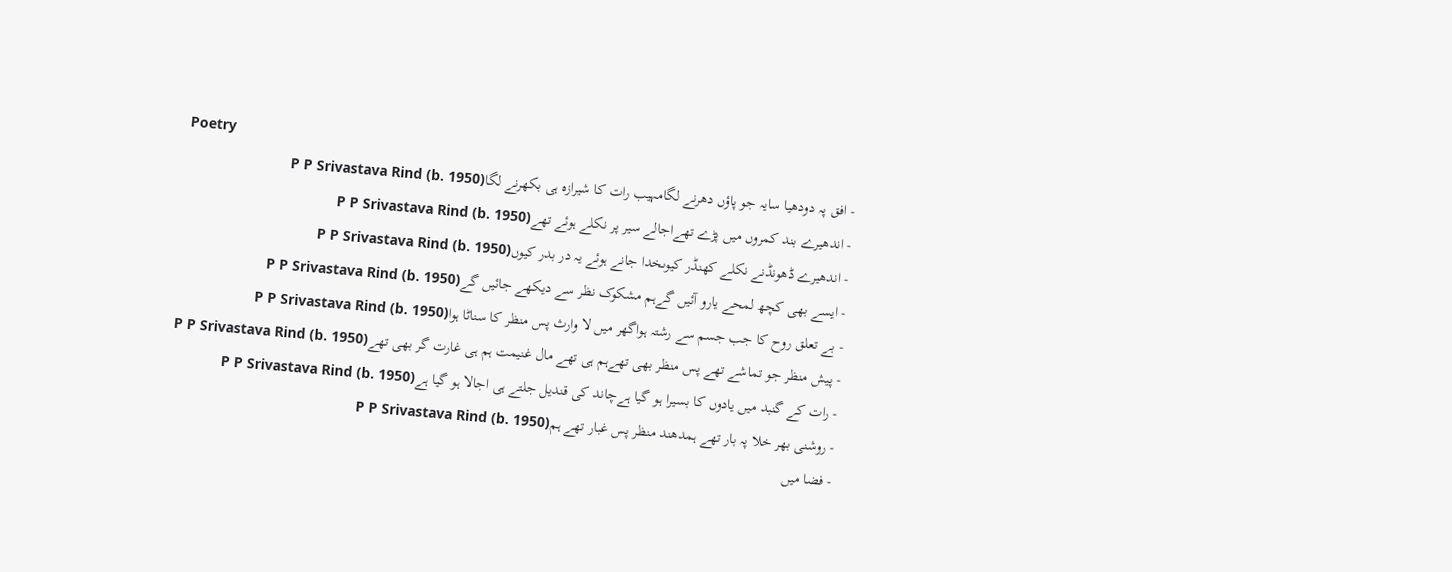Poetry
- افق پہ دودھیا سایہ جو پاؤں دھرنے لگامہیب رات کا شیرازہ ہی بکھرنے لگاP P Srivastava Rind (b. 1950)
- اندھیرے بند کمروں میں پڑے تھےاجالے سیر پر نکلے ہوئے تھےP P Srivastava Rind (b. 1950)
- اندھیرے ڈھونڈنے نکلے کھنڈر کیوںخدا جانے ہوئے یہ در بدر کیوںP P Srivastava Rind (b. 1950)
- ایسے بھی کچھ لمحے یارو آئیں گےہم مشکوک نظر سے دیکھے جائیں گےP P Srivastava Rind (b. 1950)
- بے تعلق روح کا جب جسم سے رشتہ ہواگھر میں لا وارث پس منظر کا سناٹا ہواP P Srivastava Rind (b. 1950)
- پیش منظر جو تماشے تھے پس منظر بھی تھےہم ہی تھے مال غنیمت ہم ہی غارت گر بھی تھےP P Srivastava Rind (b. 1950)
- رات کے گنبد میں یادوں کا بسیرا ہو گیا ہےچاند کی قندیل جلتے ہی اجالا ہو گیا ہےP P Srivastava Rind (b. 1950)
- روشنی بھر خلا پہ بار تھے ہمدھند منظر پس غبار تھے ہمP P Srivastava Rind (b. 1950)
- فضا میں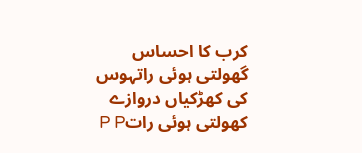کرب کا احساس گھولتی ہوئی راتہوس کی کھڑکیاں دروازے کھولتی ہوئی راتP P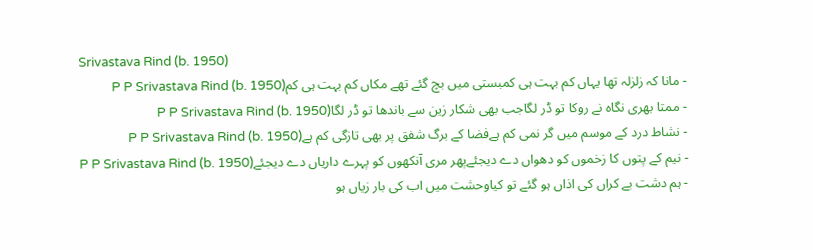Srivastava Rind (b. 1950)
- مانا کہ زلزلہ تھا یہاں کم بہت ہی کمبستی میں بچ گئے تھے مکاں کم بہت ہی کمP P Srivastava Rind (b. 1950)
- ممتا بھری نگاہ نے روکا تو ڈر لگاجب بھی شکار زین سے باندھا تو ڈر لگاP P Srivastava Rind (b. 1950)
- نشاط درد کے موسم میں گر نمی کم ہےفضا کے برگ شفق پر بھی تازگی کم ہےP P Srivastava Rind (b. 1950)
- نیم کے پتوں کا زخموں کو دھواں دے دیجئےپھر مری آنکھوں کو پہرے داریاں دے دیجئےP P Srivastava Rind (b. 1950)
- ہم دشت بے کراں کی اذاں ہو گئے تو کیاوحشت میں اب کی بار زیاں ہو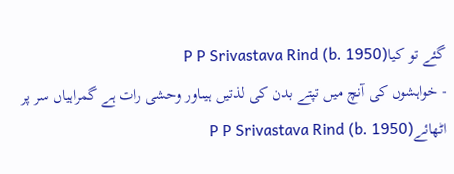گئے تو کیاP P Srivastava Rind (b. 1950)
- خواہشوں کی آنچ میں تپتے بدن کی لذتیں ہیںاور وحشی رات ہے گمراہیاں سر پر اٹھائےP P Srivastava Rind (b. 1950)